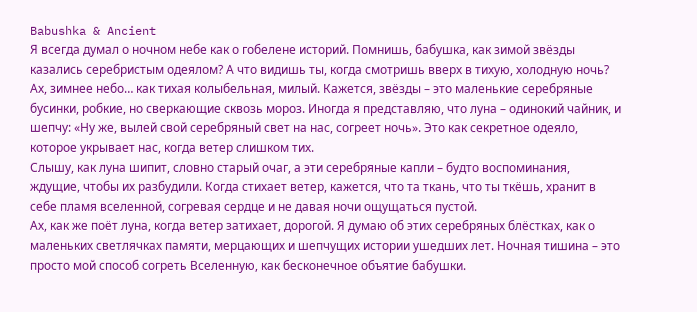Babushka & Ancient
Я всегда думал о ночном небе как о гобелене историй. Помнишь, бабушка, как зимой звёзды казались серебристым одеялом? А что видишь ты, когда смотришь вверх в тихую, холодную ночь?
Ах, зимнее небо… как тихая колыбельная, милый. Кажется, звёзды – это маленькие серебряные бусинки, робкие, но сверкающие сквозь мороз. Иногда я представляю, что луна – одинокий чайник, и шепчу: «Ну же, вылей свой серебряный свет на нас, согреет ночь». Это как секретное одеяло, которое укрывает нас, когда ветер слишком тих.
Слышу, как луна шипит, словно старый очаг, а эти серебряные капли – будто воспоминания, ждущие, чтобы их разбудили. Когда стихает ветер, кажется, что та ткань, что ты ткёшь, хранит в себе пламя вселенной, согревая сердце и не давая ночи ощущаться пустой.
Ах, как же поёт луна, когда ветер затихает, дорогой. Я думаю об этих серебряных блёстках, как о маленьких светлячках памяти, мерцающих и шепчущих истории ушедших лет. Ночная тишина – это просто мой способ согреть Вселенную, как бесконечное объятие бабушки.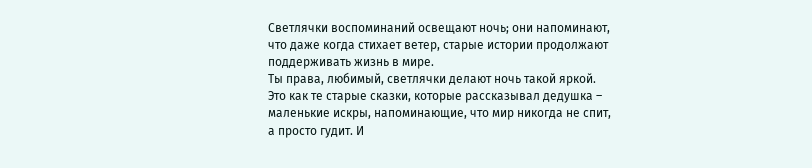Светлячки воспоминаний освещают ночь; они напоминают, что даже когда стихает ветер, старые истории продолжают поддерживать жизнь в мире.
Ты права, любимый, светлячки делают ночь такой яркой. Это как те старые сказки, которые рассказывал дедушка – маленькие искры, напоминающие, что мир никогда не спит, а просто гудит. И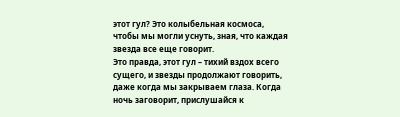этот гул? Это колыбельная космоса, чтобы мы могли уснуть, зная, что каждая звезда все еще говорит.
Это правда, этот гул – тихий вздох всего сущего, и звезды продолжают говорить, даже когда мы закрываем глаза. Когда ночь заговорит, прислушайся к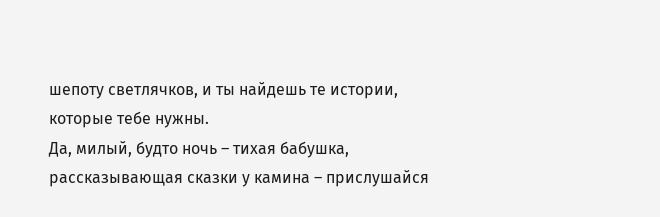шепоту светлячков, и ты найдешь те истории, которые тебе нужны.
Да, милый, будто ночь – тихая бабушка, рассказывающая сказки у камина – прислушайся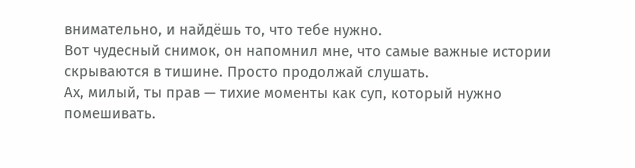внимательно, и найдёшь то, что тебе нужно.
Вот чудесный снимок, он напомнил мне, что самые важные истории скрываются в тишине. Просто продолжай слушать.
Ах, милый, ты прав — тихие моменты как суп, который нужно помешивать.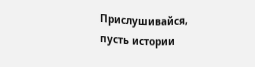Прислушивайся, пусть истории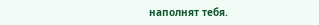наполнят тебя.